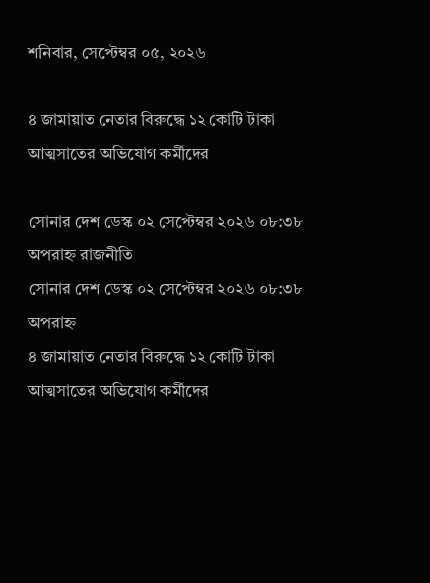শনিবার, সেপ্টেম্বর ০৫, ২০২৬

৪ জামায়াত নেতার বিরুদ্ধে ১২ কোটি টাকা আত্মসাতের অভিযোগ কর্মীদের

সোনার দেশ ডেস্ক ০২ সেপ্টেম্বর ২০২৬ ০৮:৩৮ অপরাহ্ন রাজনীতি
সোনার দেশ ডেস্ক ০২ সেপ্টেম্বর ২০২৬ ০৮:৩৮ অপরাহ্ন
৪ জামায়াত নেতার বিরুদ্ধে ১২ কোটি টাকা আত্মসাতের অভিযোগ কর্মীদের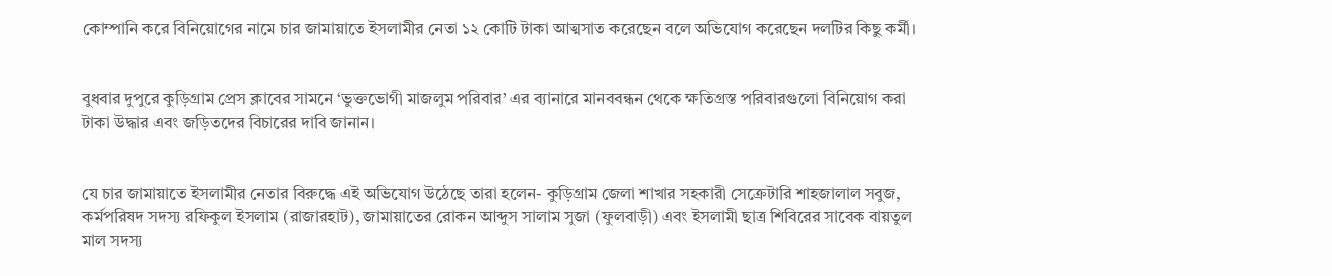কোম্পানি করে বিনিয়োগের নামে চার জামায়াতে ইসলামীর নেতা ১২ কোটি টাকা আত্মসাত করেছেন বলে অভিযোগ করেছেন দলটির কিছু কর্মী।


বুধবার দুপুরে কুড়িগ্রাম প্রেস ক্লাবের সামনে ‘ভুক্তভোগী মাজলুম পরিবার’ এর ব্যানারে মানববন্ধন থেকে ক্ষতিগ্রস্ত পরিবারগুলো বিনিয়োগ করা টাকা উদ্ধার এবং জড়িতদের বিচারের দাবি জানান।


যে চার জামায়াতে ইসলামীর নেতার বিরুদ্ধে এই অভিযোগ উঠেছে তারা হলেন- কুড়িগ্রাম জেলা শাখার সহকারী সেক্রেটারি শাহজালাল সবুজ, কর্মপরিষদ সদস্য রফিকুল ইসলাম (রাজারহাট), জামায়াতের রোকন আব্দুস সালাম সুজা (ফুলবাড়ী) এবং ইসলামী ছাত্র শিবিরের সাবেক বায়তুল মাল সদস্য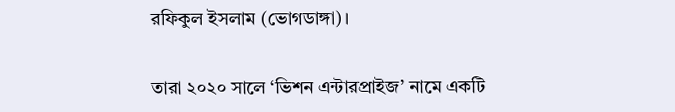রফিকুল ইসলাম (ভোগডাঙ্গা)।


তারা ২০২০ সালে ‘ভিশন এন্টারপ্রাইজ’ নামে একটি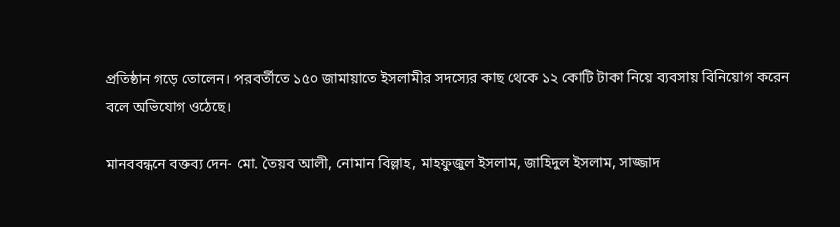প্রতিষ্ঠান গড়ে তোলেন। পরবর্তীতে ১৫০ জামায়াতে ইসলামীর সদস্যের কাছ থেকে ১২ কোটি টাকা নিয়ে ব্যবসায় বিনিয়োগ করেন বলে অভিযোগ ওঠেছে।

মানববন্ধনে বক্তব্য দেন- মো. তৈয়ব আলী, নোমান বিল্লাহ, মাহফুজুল ইসলাম, জাহিদুল ইসলাম, সাজ্জাদ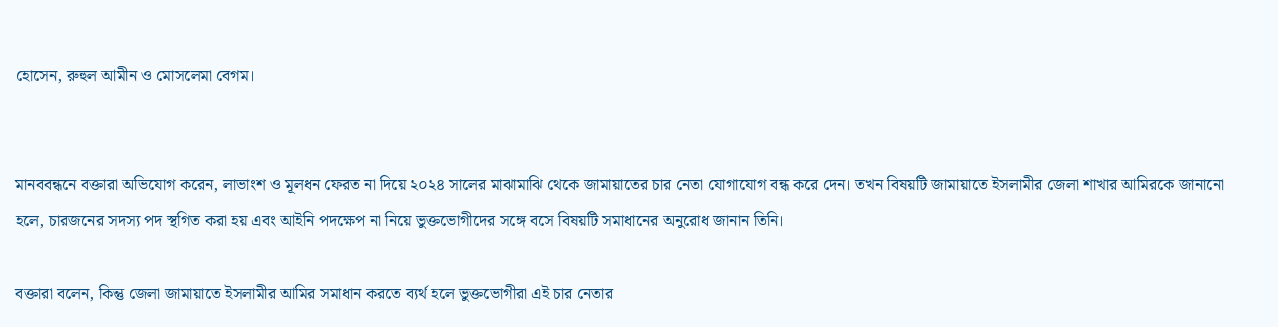হোসেন, রুহুল আমীন ও মোসলেমা বেগম।


মানববন্ধনে বক্তারা অভিযোগ করেন, লাভাংশ ও মূলধন ফেরত না দিয়ে ২০২৪ সালের মাঝামাঝি থেকে জামায়াতের চার নেতা যোগাযোগ বন্ধ করে দেন। তখন বিষয়টি জামায়াতে ইসলামীর জেলা শাখার আমিরকে জানানো হলে, চারজনের সদস্য পদ স্থগিত করা হয় এবং আইনি পদক্ষেপ না নিয়ে ভুক্তভোগীদের সঙ্গে বসে বিষয়টি সমাধানের অনুরোধ জানান তিনি।

বক্তারা বলেন, কিন্তু জেলা জামায়াতে ইসলামীর আমির সমাধান করতে ব্যর্থ হলে ভুক্তভোগীরা এই চার নেতার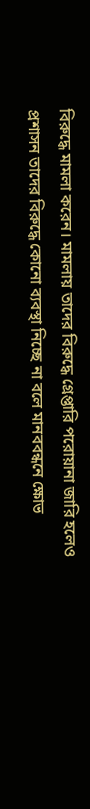বিরুদ্ধে মামলা করেন। মামলায় তাদের বিরুদ্ধে গ্রেপ্তারি পরোয়ানা জারি হলেও প্রশাসন তাদের বিরুদ্ধে কোনো ব্যবস্থা নিচ্ছে না বলে মানববন্ধনে ক্ষোভ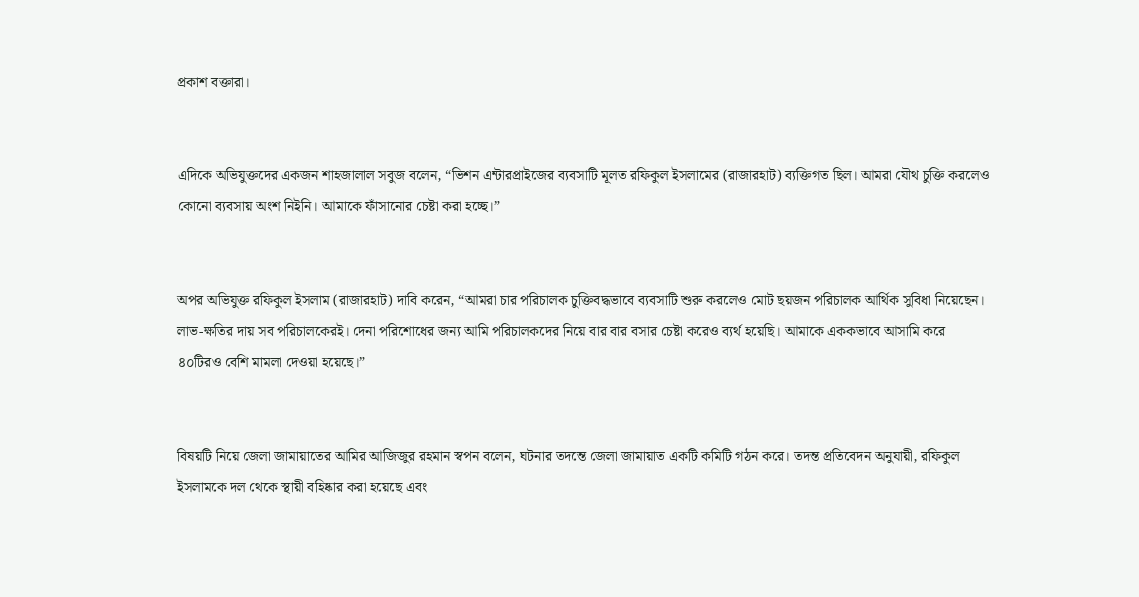প্রকাশ বক্তারা।


এদিকে অভিযুক্তদের একজন শাহজালাল সবুজ বলেন, “ভিশন এন্টারপ্রাইজের ব্যবসাটি মূলত রফিকুল ইসলামের (রাজারহাট) ব্যক্তিগত ছিল। আমরা যৌথ চুক্তি করলেও কোনো ব্যবসায় অংশ নিইনি। আমাকে ফাঁসানোর চেষ্টা করা হচ্ছে।”


অপর অভিযুক্ত রফিকুল ইসলাম (রাজারহাট) দাবি করেন, “আমরা চার পরিচালক চুক্তিবদ্ধভাবে ব্যবসাটি শুরু করলেও মোট ছয়জন পরিচালক আর্থিক সুবিধা নিয়েছেন। লাভ-ক্ষতির দায় সব পরিচালকেরই। দেনা পরিশোধের জন্য আমি পরিচালকদের নিয়ে বার বার বসার চেষ্টা করেও ব্যর্থ হয়েছি। আমাকে এককভাবে আসামি করে ৪০টিরও বেশি মামলা দেওয়া হয়েছে।”


বিষয়টি নিয়ে জেলা জামায়াতের আমির আজিজুর রহমান স্বপন বলেন, ঘটনার তদন্তে জেলা জামায়াত একটি কমিটি গঠন করে। তদন্ত প্রতিবেদন অনুযায়ী, রফিকুল ইসলামকে দল থেকে স্থায়ী বহিষ্কার করা হয়েছে এবং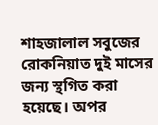শাহজালাল সবুজের রোকনিয়াত দুই মাসের জন্য স্থগিত করা হয়েছে। অপর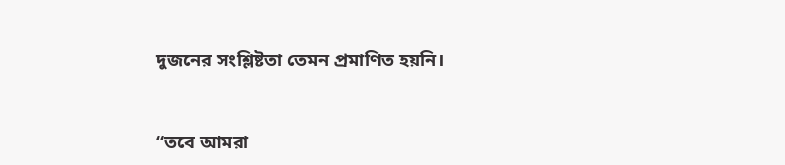দুজনের সংশ্লিষ্টতা তেমন প্রমাণিত হয়নি।


“তবে আমরা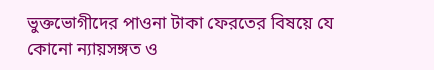ভুক্তভোগীদের পাওনা টাকা ফেরতের বিষয়ে যে কোনো ন্যায়সঙ্গত ও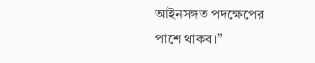আইনসঙ্গত পদক্ষেপের পাশে থাকব।”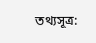তথ্যসূত্র: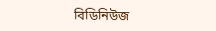বিডিনিউজ